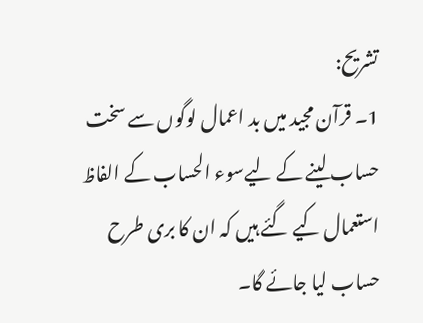تشریح:
1۔ قرآن مجید میں بد اعمال لوگوں سے سخت حساب لینے کے لیےسوء الحساب کے الفاظ استعمال کیے گئے ہیں کہ ان کا بری طرح حساب لیا جائے گا۔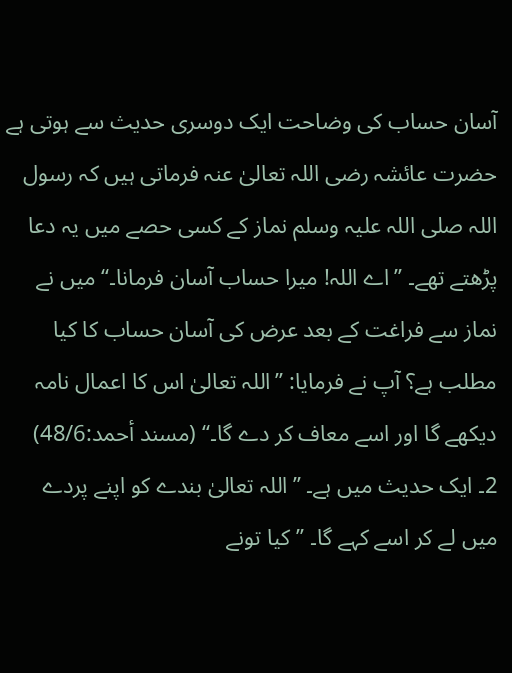آسان حساب کی وضاحت ایک دوسری حدیث سے ہوتی ہے حضرت عائشہ رضی اللہ تعالیٰ عنہ فرماتی ہیں کہ رسول اللہ صلی اللہ علیہ وسلم نماز کے کسی حصے میں یہ دعا پڑھتے تھے۔ ’’اے اللہ! میرا حساب آسان فرمانا۔‘‘ میں نے نماز سے فراغت کے بعد عرض کی آسان حساب کا کیا مطلب ہے؟ آپ نے فرمایا: ’’اللہ تعالیٰ اس کا اعمال نامہ دیکھے گا اور اسے معاف کر دے گا۔‘‘ (مسند أحمد:48/6)
2۔ ایک حدیث میں ہے۔ ’’اللہ تعالیٰ بندے کو اپنے پردے میں لے کر اسے کہے گا۔ ’’کیا تونے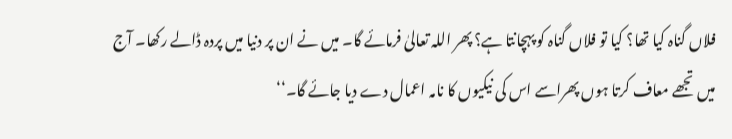فلاں گناہ کیا تھا؟ کیا تو فلاں گناہ کو پہچانتا ہے؟ پھر اللہ تعالیٰ فرمائے گا۔ میں نے ان پر دنیا میں پردہ ڈالے رکھا۔ آج میں تجھے معاف کرتا ہوں پھراسے اس کی نیکیوں کا نامہ اعمال دے دیا جائے گا۔‘‘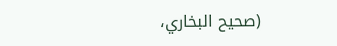(صحیح البخاري،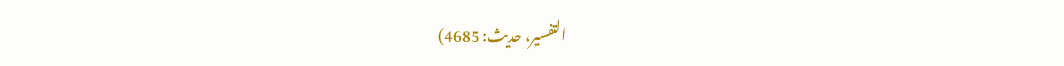التفسیر، حدیث: 4685)